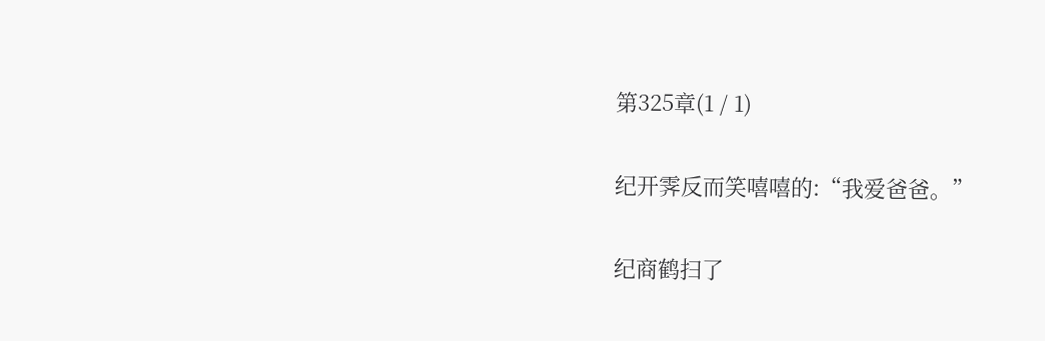第325章(1 / 1)

纪开霁反而笑嘻嘻的:“我爱爸爸。”

纪商鹤扫了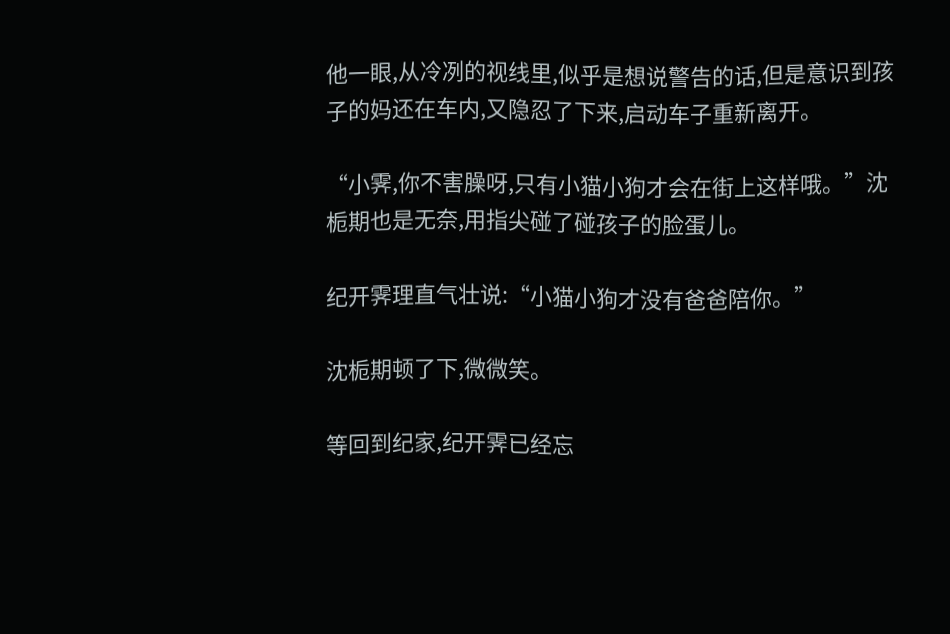他一眼,从冷冽的视线里,似乎是想说警告的话,但是意识到孩子的妈还在车内,又隐忍了下来,启动车子重新离开。

“小霁,你不害臊呀,只有小猫小狗才会在街上这样哦。”沈栀期也是无奈,用指尖碰了碰孩子的脸蛋儿。

纪开霁理直气壮说:“小猫小狗才没有爸爸陪你。”

沈栀期顿了下,微微笑。

等回到纪家,纪开霁已经忘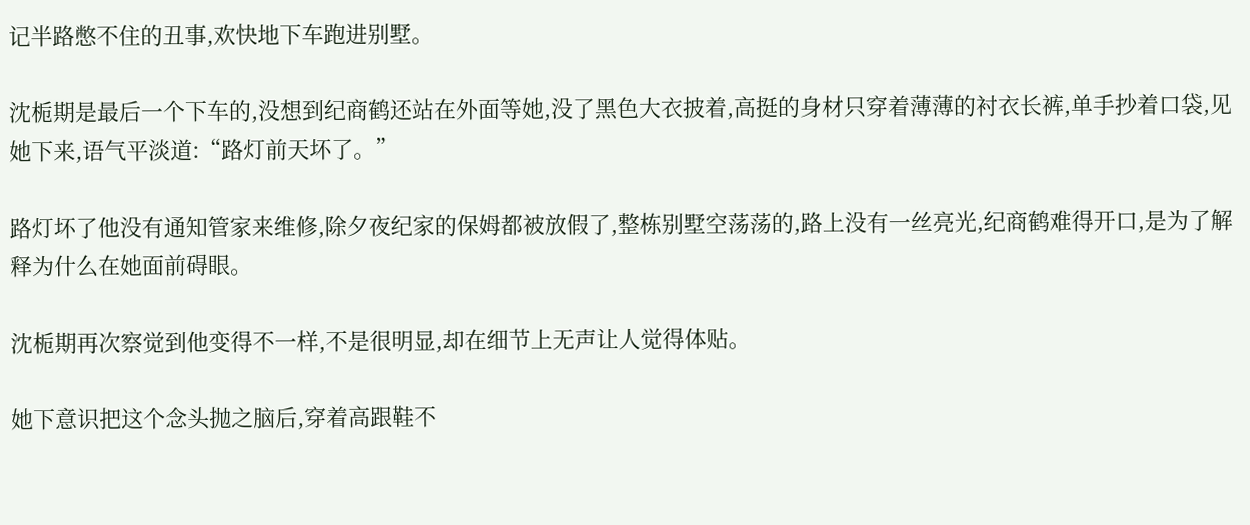记半路憋不住的丑事,欢快地下车跑进别墅。

沈栀期是最后一个下车的,没想到纪商鹤还站在外面等她,没了黑色大衣披着,高挺的身材只穿着薄薄的衬衣长裤,单手抄着口袋,见她下来,语气平淡道:“路灯前天坏了。”

路灯坏了他没有通知管家来维修,除夕夜纪家的保姆都被放假了,整栋别墅空荡荡的,路上没有一丝亮光,纪商鹤难得开口,是为了解释为什么在她面前碍眼。

沈栀期再次察觉到他变得不一样,不是很明显,却在细节上无声让人觉得体贴。

她下意识把这个念头抛之脑后,穿着高跟鞋不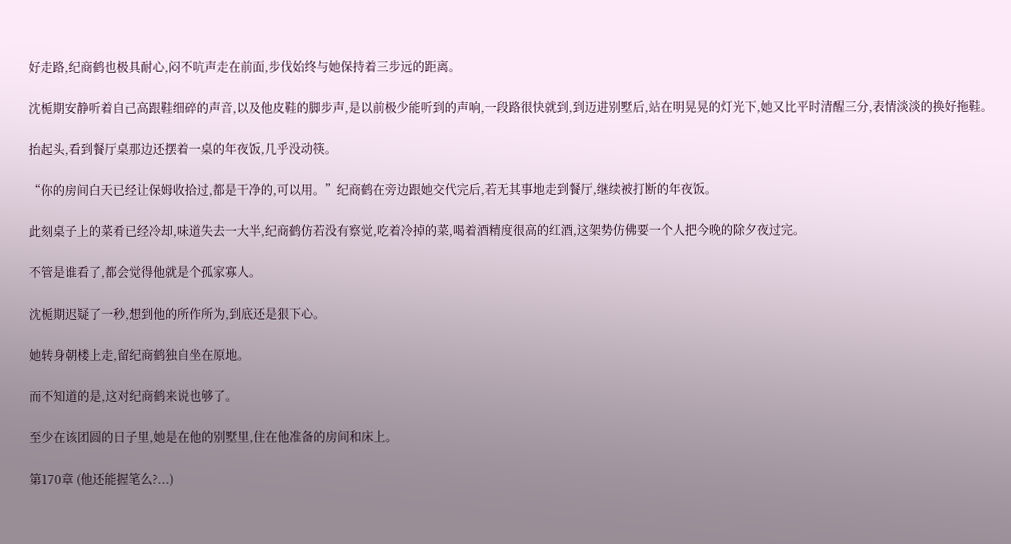好走路,纪商鹤也极具耐心,闷不吭声走在前面,步伐始终与她保持着三步远的距离。

沈栀期安静听着自己高跟鞋细碎的声音,以及他皮鞋的脚步声,是以前极少能听到的声响,一段路很快就到,到迈进别墅后,站在明晃晃的灯光下,她又比平时清醒三分,表情淡淡的换好拖鞋。

抬起头,看到餐厅桌那边还摆着一桌的年夜饭,几乎没动筷。

“你的房间白天已经让保姆收拾过,都是干净的,可以用。”纪商鹤在旁边跟她交代完后,若无其事地走到餐厅,继续被打断的年夜饭。

此刻桌子上的菜肴已经冷却,味道失去一大半,纪商鹤仿若没有察觉,吃着冷掉的菜,喝着酒精度很高的红酒,这架势仿佛要一个人把今晚的除夕夜过完。

不管是谁看了,都会觉得他就是个孤家寡人。

沈栀期迟疑了一秒,想到他的所作所为,到底还是狠下心。

她转身朝楼上走,留纪商鹤独自坐在原地。

而不知道的是,这对纪商鹤来说也够了。

至少在该团圆的日子里,她是在他的别墅里,住在他准备的房间和床上。

第170章 (他还能握笔么?...)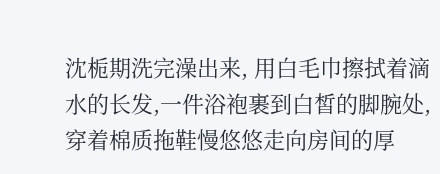沈栀期洗完澡出来, 用白毛巾擦拭着滴水的长发,一件浴袍裹到白皙的脚腕处,穿着棉质拖鞋慢悠悠走向房间的厚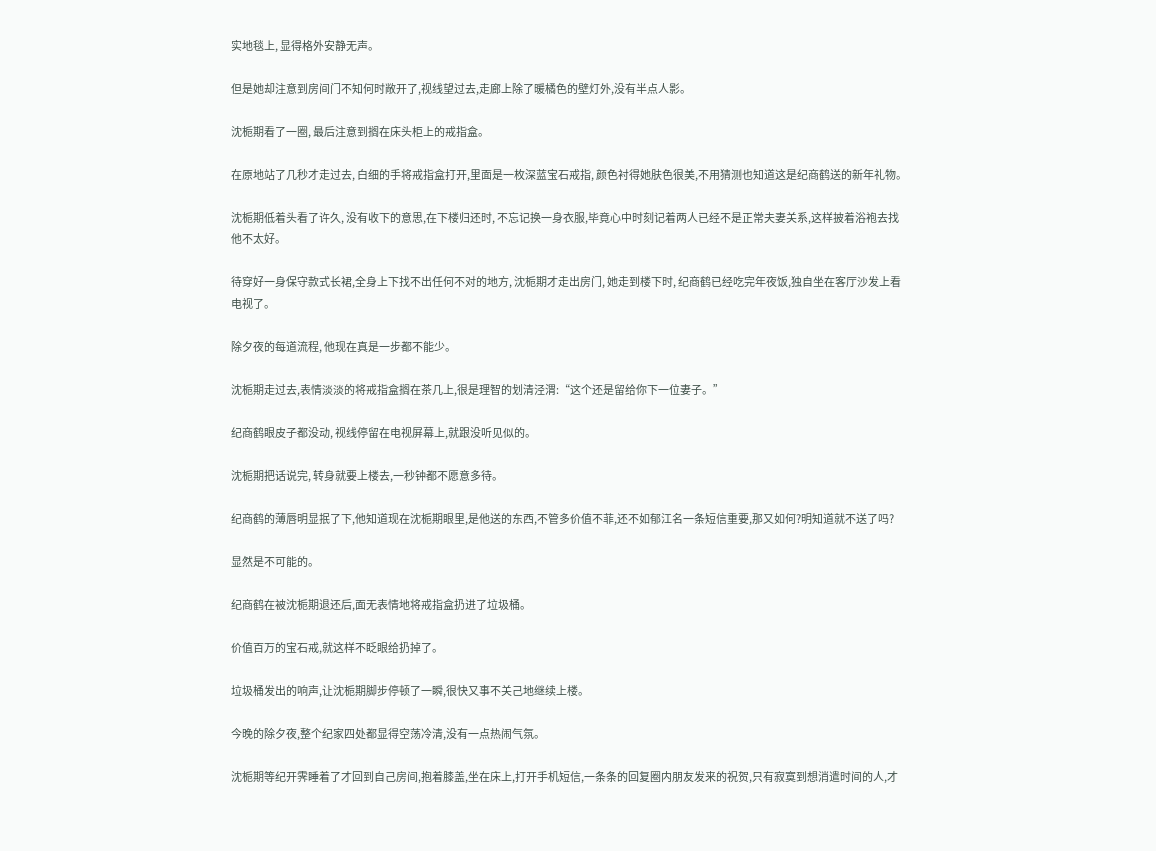实地毯上, 显得格外安静无声。

但是她却注意到房间门不知何时敞开了,视线望过去,走廊上除了暖橘色的壁灯外,没有半点人影。

沈栀期看了一圈, 最后注意到搁在床头柜上的戒指盒。

在原地站了几秒才走过去, 白细的手将戒指盒打开,里面是一枚深蓝宝石戒指, 颜色衬得她肤色很美,不用猜测也知道这是纪商鹤送的新年礼物。

沈栀期低着头看了许久, 没有收下的意思,在下楼归还时, 不忘记换一身衣服,毕竟心中时刻记着两人已经不是正常夫妻关系,这样披着浴袍去找他不太好。

待穿好一身保守款式长裙,全身上下找不出任何不对的地方, 沈栀期才走出房门, 她走到楼下时, 纪商鹤已经吃完年夜饭,独自坐在客厅沙发上看电视了。

除夕夜的每道流程, 他现在真是一步都不能少。

沈栀期走过去,表情淡淡的将戒指盒搁在茶几上,很是理智的划清泾渭:“这个还是留给你下一位妻子。”

纪商鹤眼皮子都没动, 视线停留在电视屏幕上,就跟没听见似的。

沈栀期把话说完, 转身就要上楼去,一秒钟都不愿意多待。

纪商鹤的薄唇明显抿了下,他知道现在沈栀期眼里,是他送的东西,不管多价值不菲,还不如郁江名一条短信重要,那又如何?明知道就不送了吗?

显然是不可能的。

纪商鹤在被沈栀期退还后,面无表情地将戒指盒扔进了垃圾桶。

价值百万的宝石戒,就这样不眨眼给扔掉了。

垃圾桶发出的响声,让沈栀期脚步停顿了一瞬,很快又事不关己地继续上楼。

今晚的除夕夜,整个纪家四处都显得空荡冷清,没有一点热闹气氛。

沈栀期等纪开霁睡着了才回到自己房间,抱着膝盖,坐在床上,打开手机短信,一条条的回复圈内朋友发来的祝贺,只有寂寞到想消遣时间的人,才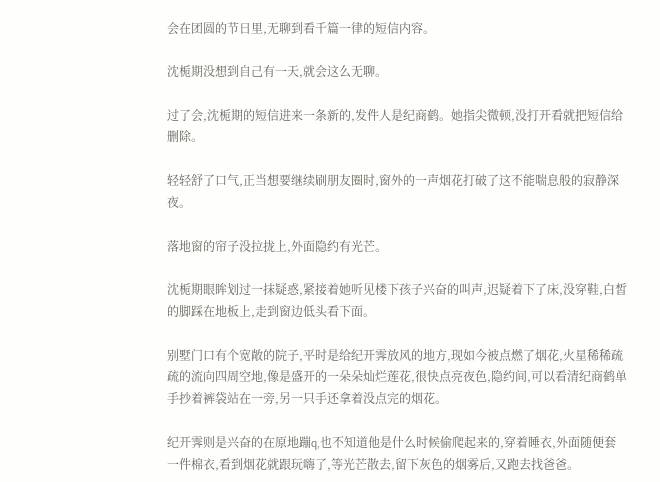会在团圆的节日里,无聊到看千篇一律的短信内容。

沈栀期没想到自己有一天,就会这么无聊。

过了会,沈栀期的短信进来一条新的,发件人是纪商鹤。她指尖微顿,没打开看就把短信给删除。

轻轻舒了口气,正当想要继续刷朋友圈时,窗外的一声烟花打破了这不能喘息般的寂静深夜。

落地窗的帘子没拉拢上,外面隐约有光芒。

沈栀期眼眸划过一抹疑惑,紧接着她听见楼下孩子兴奋的叫声,迟疑着下了床,没穿鞋,白皙的脚踩在地板上,走到窗边低头看下面。

别墅门口有个宽敞的院子,平时是给纪开霁放风的地方,现如今被点燃了烟花,火星稀稀疏疏的流向四周空地,像是盛开的一朵朵灿烂莲花,很快点亮夜色,隐约间,可以看清纪商鹤单手抄着裤袋站在一旁,另一只手还拿着没点完的烟花。

纪开霁则是兴奋的在原地蹦q,也不知道他是什么时候偷爬起来的,穿着睡衣,外面随便套一件棉衣,看到烟花就跟玩嗨了,等光芒散去,留下灰色的烟雾后,又跑去找爸爸。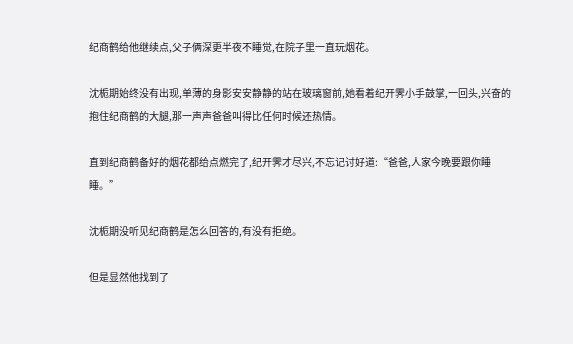纪商鹤给他继续点,父子俩深更半夜不睡觉,在院子里一直玩烟花。

沈栀期始终没有出现,单薄的身影安安静静的站在玻璃窗前,她看着纪开霁小手鼓掌,一回头,兴奋的抱住纪商鹤的大腿,那一声声爸爸叫得比任何时候还热情。

直到纪商鹤备好的烟花都给点燃完了,纪开霁才尽兴,不忘记讨好道:“爸爸,人家今晚要跟你睡睡。”

沈栀期没听见纪商鹤是怎么回答的,有没有拒绝。

但是显然他找到了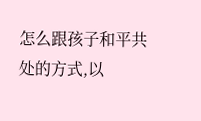怎么跟孩子和平共处的方式,以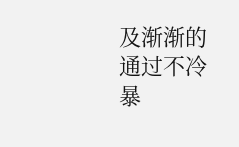及渐渐的通过不冷暴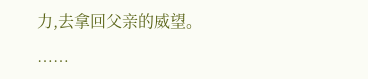力,去拿回父亲的威望。

……